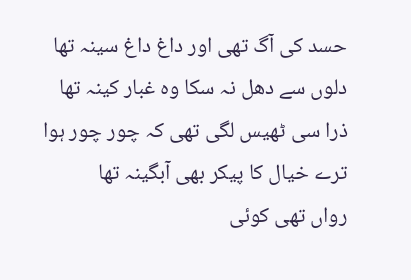حسد کی آگ تھی اور داغ داغ سینہ تھا
دلوں سے دھل نہ سکا وہ غبار کینہ تھا
ذرا سی ٹھیس لگی تھی کہ چور چور ہوا
ترے خیال کا پیکر بھی آبگینہ تھا
رواں تھی کوئی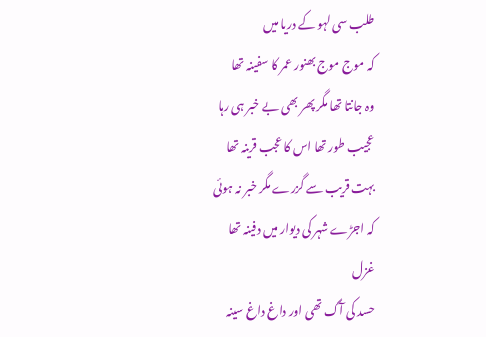طلب سی لہو کے دریا میں
کہ موج موج بھنور عمر کا سفینہ تھا
وہ جانتا تھا مگر پھر بھی بے خبر ہی رہا
عجیب طور تھا اس کا عجب قرینہ تھا
بہت قریب سے گزرے مگر خبر نہ ہوئی
کہ اجڑے شہر کی دیوار میں دفینہ تھا
غزل
حسد کی آگ تھی اور داغ داغ سینہ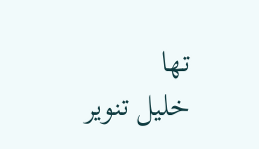تھا
خلیل تنویر